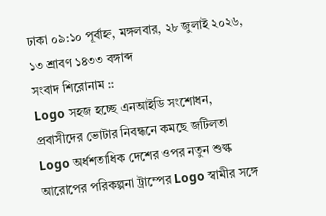ঢাকা ০৯:১০ পূর্বাহ্ন, মঙ্গলবার, ২৮ জুলাই ২০২৬, ১৩ শ্রাবণ ১৪৩৩ বঙ্গাব্দ
সংবাদ শিরোনাম ::
Logo সহজ হচ্ছে এনআইডি সংশোধন, প্রবাসীদের ভোটার নিবন্ধনে কমছে জটিলতা Logo অর্ধশতাধিক দেশের ওপর নতুন শুল্ক আরোপের পরিকল্পনা ট্রাম্পের Logo স্বামীর সঙ্গে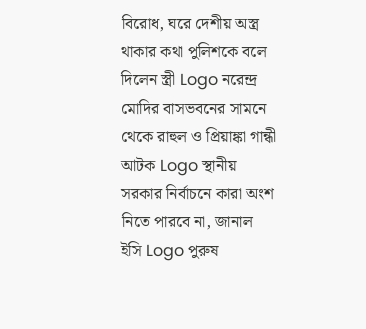বিরোধ, ঘরে দেশীয় অস্ত্র থাকার কথা পুলিশকে বলে দিলেন স্ত্রী Logo নরেন্দ্র মোদির বাসভবনের সামনে থেকে রাহুল ও প্রিয়াঙ্কা গান্ধী আটক Logo স্থানীয় সরকার নির্বাচনে কারা অংশ নিতে পারবে না, জানাল ইসি Logo পুরুষ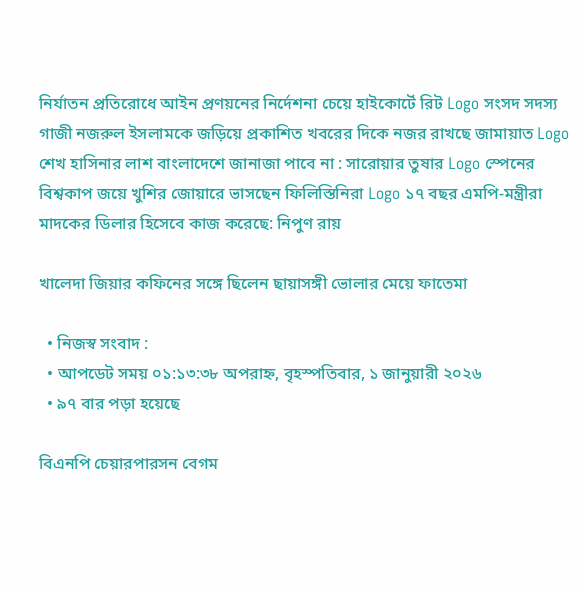নির্যাতন প্রতিরোধে আইন প্রণয়নের নির্দেশনা চেয়ে হাইকোর্টে রিট Logo সংসদ সদস্য গাজী নজরুল ইসলামকে জড়িয়ে প্রকাশিত খবরের দিকে নজর রাখছে জামায়াত Logo শেখ হাসিনার লাশ বাংলাদেশে জানাজা পাবে না : সারোয়ার তুষার Logo স্পেনের বিশ্বকাপ জয়ে খুশির জোয়ারে ভাসছেন ফিলিস্তিনিরা Logo ১৭ বছর এমপি-মন্ত্রীরা মাদকের ডিলার হিসেবে কাজ করেছে: নিপুণ রায়

খালেদা জিয়ার কফিনের সঙ্গে ছিলেন ছায়াসঙ্গী ভোলার মেয়ে ফাতেমা

  • নিজস্ব সংবাদ :
  • আপডেট সময় ০১:১৩:৩৮ অপরাহ্ন, বৃহস্পতিবার, ১ জানুয়ারী ২০২৬
  • ৯৭ বার পড়া হয়েছে

বিএনপি চেয়ারপারসন বেগম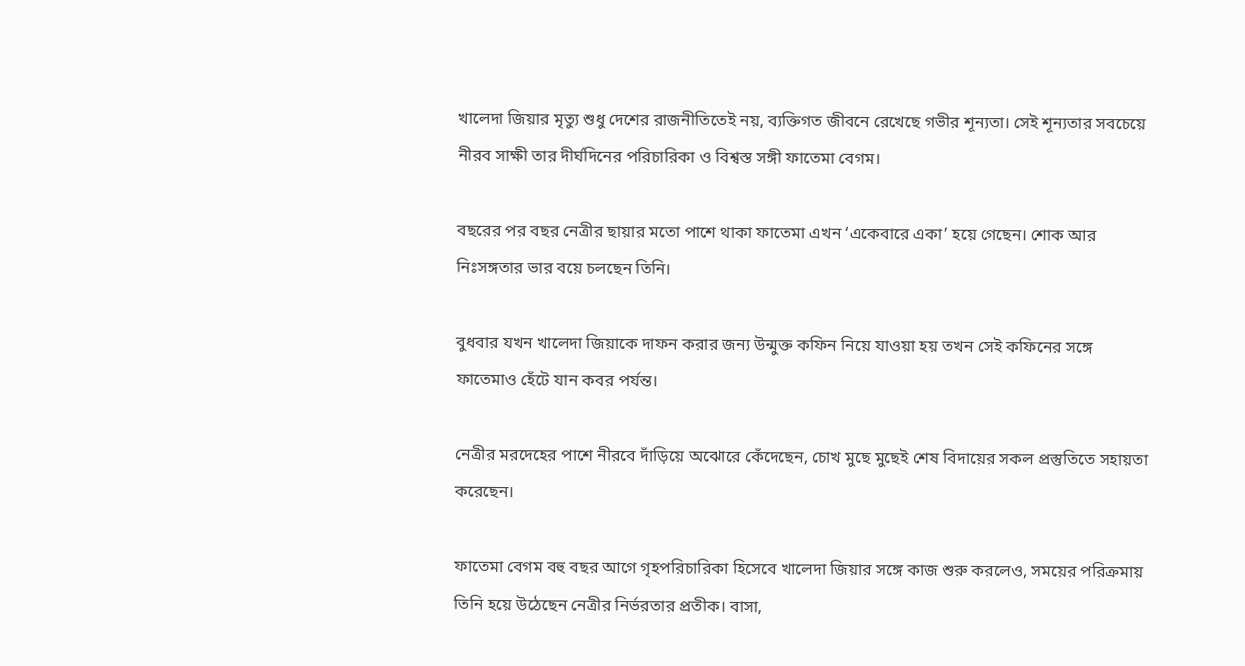খালেদা জিয়ার মৃত্যু শুধু দেশের রাজনীতিতেই নয়, ব্যক্তিগত জীবনে রেখেছে গভীর শূন্যতা। সেই শূন্যতার সবচেয়ে নীরব সাক্ষী তার দীর্ঘদিনের পরিচারিকা ও বিশ্বস্ত সঙ্গী ফাতেমা বেগম।

বছরের পর বছর নেত্রীর ছায়ার মতো পাশে থাকা ফাতেমা এখন ‘একেবারে একা’ হয়ে গেছেন। শোক আর নিঃসঙ্গতার ভার বয়ে চলছেন তিনি।

বুধবার যখন খালেদা জিয়াকে দাফন করার জন্য উন্মুক্ত কফিন নিয়ে যাওয়া হয় তখন সেই কফিনের সঙ্গে ফাতেমাও হেঁটে যান কবর পর্যন্ত।

নেত্রীর মরদেহের পাশে নীরবে দাঁড়িয়ে অঝোরে কেঁদেছেন, চোখ মুছে মুছেই শেষ বিদায়ের সকল প্রস্তুতিতে সহায়তা করেছেন।

ফাতেমা বেগম বহু বছর আগে গৃহপরিচারিকা হিসেবে খালেদা জিয়ার সঙ্গে কাজ শুরু করলেও, সময়ের পরিক্রমায় তিনি হয়ে উঠেছেন নেত্রীর নির্ভরতার প্রতীক। বাসা,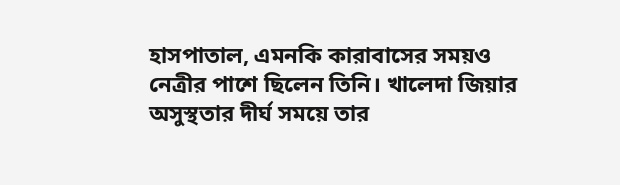হাসপাতাল, এমনকি কারাবাসের সময়ও নেত্রীর পাশে ছিলেন তিনি। খালেদা জিয়ার অসুস্থতার দীর্ঘ সময়ে তার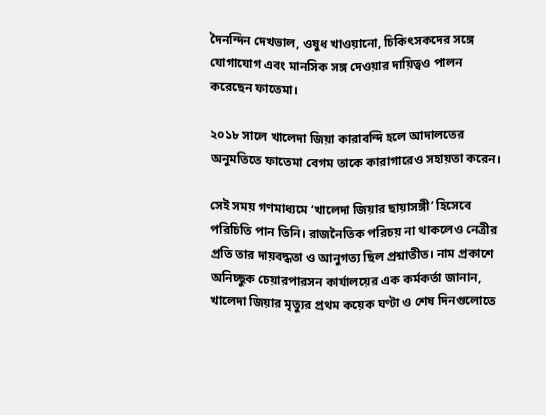দৈনন্দিন দেখভাল, ওষুধ খাওয়ানো, চিকিৎসকদের সঙ্গে যোগাযোগ এবং মানসিক সঙ্গ দেওয়ার দায়িত্বও পালন করেছেন ফাতেমা।

২০১৮ সালে খালেদা জিয়া কারাবন্দি হলে আদালতের অনুমতিতে ফাতেমা বেগম তাকে কারাগারেও সহায়তা করেন।

সেই সময় গণমাধ্যমে ‘খালেদা জিয়ার ছায়াসঙ্গী’ হিসেবে পরিচিতি পান তিনি। রাজনৈতিক পরিচয় না থাকলেও নেত্রীর প্রতি তার দায়বদ্ধতা ও আনুগত্য ছিল প্রশ্নাতীত। নাম প্রকাশে অনিচ্ছুক চেয়ারপারসন কার্যালয়ের এক কর্মকর্তা জানান, খালেদা জিয়ার মৃত্যুর প্রথম কয়েক ঘণ্টা ও শেষ দিনগুলোতে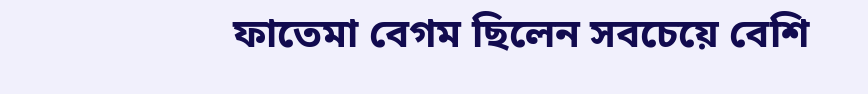ফাতেমা বেগম ছিলেন সবচেয়ে বেশি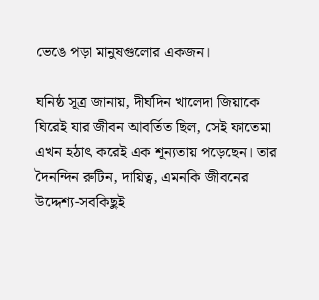ভেঙে পড়া মানুষগুলোর একজন।

ঘনিষ্ঠ সূত্র জানায়, দীর্ঘদিন খালেদা জিয়াকে ঘিরেই যার জীবন আবর্তিত ছিল, সেই ফাতেমা এখন হঠাৎ করেই এক শূন্যতায় পড়েছেন। তার দৈনন্দিন রুটিন, দায়িত্ব, এমনকি জীবনের উদ্দেশ্য-সবকিছুই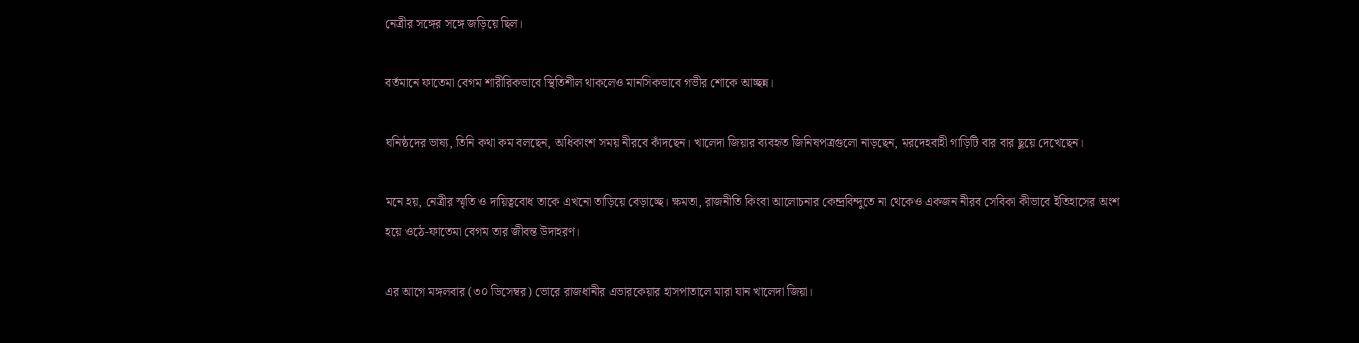নেত্রীর সঙ্গের সঙ্গে জড়িয়ে ছিল।

বর্তমানে ফাতেমা বেগম শারীরিকভাবে স্থিতিশীল থাকলেও মানসিকভাবে গভীর শোকে আচ্ছন্ন।

ঘনিষ্ঠদের ভাষ্য, তিনি কথা কম বলছেন, অধিকাংশ সময় নীরবে কাঁদছেন। খালেদা জিয়ার ব্যবহৃত জিনিষপত্রগুলো নাড়ছেন, মরদেহবাহী গাড়িটি বার বার ছুয়ে দেখেছেন।

মনে হয়, নেত্রীর স্মৃতি ও দায়িত্ববোধ তাকে এখনো তাড়িয়ে বেড়াচ্ছে। ক্ষমতা, রাজনীতি কিংবা আলোচনার কেন্দ্রবিন্দুতে না থেকেও একজন নীরব সেবিকা কীভাবে ইতিহাসের অংশ হয়ে ওঠে-ফাতেমা বেগম তার জীবন্ত উদাহরণ।

এর আগে মঙ্গলবার (৩০ ডিসেম্বর) ভোরে রাজধানীর এভারকেয়ার হাসপাতালে মারা যান খালেদা জিয়া।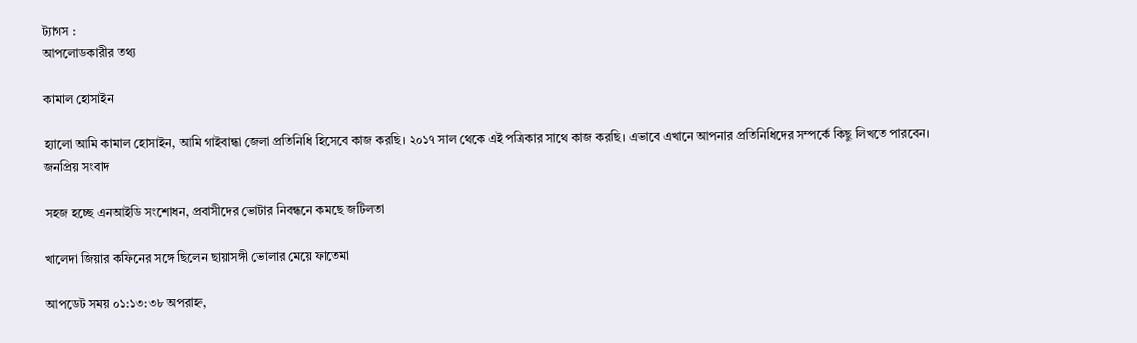ট্যাগস :
আপলোডকারীর তথ্য

কামাল হোসাইন

হ্যালো আমি কামাল হোসাইন, আমি গাইবান্ধা জেলা প্রতিনিধি হিসেবে কাজ করছি। ২০১৭ সাল থেকে এই পত্রিকার সাথে কাজ করছি। এভাবে এখানে আপনার প্রতিনিধিদের সম্পর্কে কিছু লিখতে পারবেন।
জনপ্রিয় সংবাদ

সহজ হচ্ছে এনআইডি সংশোধন, প্রবাসীদের ভোটার নিবন্ধনে কমছে জটিলতা

খালেদা জিয়ার কফিনের সঙ্গে ছিলেন ছায়াসঙ্গী ভোলার মেয়ে ফাতেমা

আপডেট সময় ০১:১৩:৩৮ অপরাহ্ন,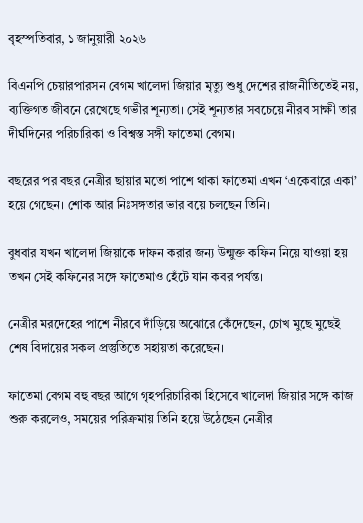বৃহস্পতিবার, ১ জানুয়ারী ২০২৬

বিএনপি চেয়ারপারসন বেগম খালেদা জিয়ার মৃত্যু শুধু দেশের রাজনীতিতেই নয়, ব্যক্তিগত জীবনে রেখেছে গভীর শূন্যতা। সেই শূন্যতার সবচেয়ে নীরব সাক্ষী তার দীর্ঘদিনের পরিচারিকা ও বিশ্বস্ত সঙ্গী ফাতেমা বেগম।

বছরের পর বছর নেত্রীর ছায়ার মতো পাশে থাকা ফাতেমা এখন ‘একেবারে একা’ হয়ে গেছেন। শোক আর নিঃসঙ্গতার ভার বয়ে চলছেন তিনি।

বুধবার যখন খালেদা জিয়াকে দাফন করার জন্য উন্মুক্ত কফিন নিয়ে যাওয়া হয় তখন সেই কফিনের সঙ্গে ফাতেমাও হেঁটে যান কবর পর্যন্ত।

নেত্রীর মরদেহের পাশে নীরবে দাঁড়িয়ে অঝোরে কেঁদেছেন, চোখ মুছে মুছেই শেষ বিদায়ের সকল প্রস্তুতিতে সহায়তা করেছেন।

ফাতেমা বেগম বহু বছর আগে গৃহপরিচারিকা হিসেবে খালেদা জিয়ার সঙ্গে কাজ শুরু করলেও, সময়ের পরিক্রমায় তিনি হয়ে উঠেছেন নেত্রীর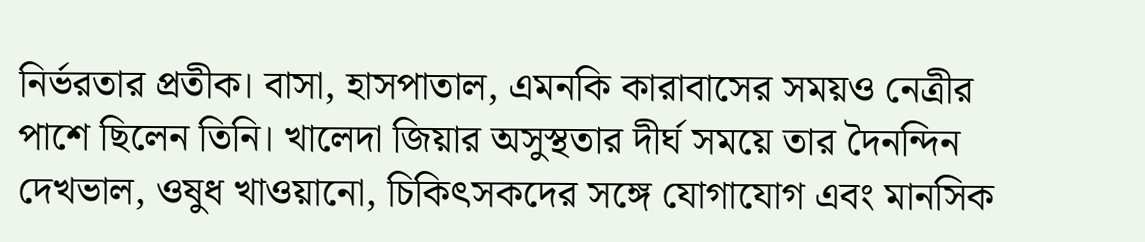নির্ভরতার প্রতীক। বাসা, হাসপাতাল, এমনকি কারাবাসের সময়ও নেত্রীর পাশে ছিলেন তিনি। খালেদা জিয়ার অসুস্থতার দীর্ঘ সময়ে তার দৈনন্দিন দেখভাল, ওষুধ খাওয়ানো, চিকিৎসকদের সঙ্গে যোগাযোগ এবং মানসিক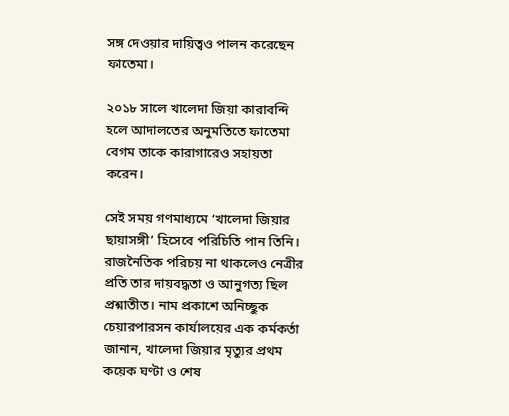সঙ্গ দেওয়ার দায়িত্বও পালন করেছেন ফাতেমা।

২০১৮ সালে খালেদা জিয়া কারাবন্দি হলে আদালতের অনুমতিতে ফাতেমা বেগম তাকে কারাগারেও সহায়তা করেন।

সেই সময় গণমাধ্যমে ‘খালেদা জিয়ার ছায়াসঙ্গী’ হিসেবে পরিচিতি পান তিনি। রাজনৈতিক পরিচয় না থাকলেও নেত্রীর প্রতি তার দায়বদ্ধতা ও আনুগত্য ছিল প্রশ্নাতীত। নাম প্রকাশে অনিচ্ছুক চেয়ারপারসন কার্যালয়ের এক কর্মকর্তা জানান, খালেদা জিয়ার মৃত্যুর প্রথম কয়েক ঘণ্টা ও শেষ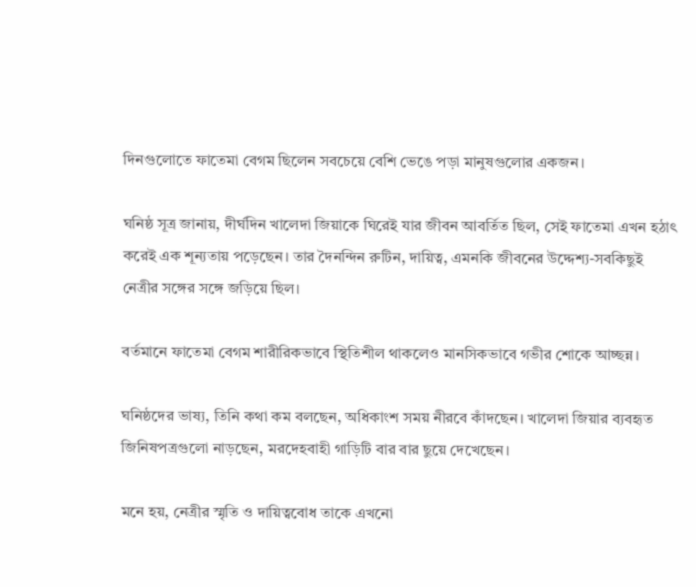দিনগুলোতে ফাতেমা বেগম ছিলেন সবচেয়ে বেশি ভেঙে পড়া মানুষগুলোর একজন।

ঘনিষ্ঠ সূত্র জানায়, দীর্ঘদিন খালেদা জিয়াকে ঘিরেই যার জীবন আবর্তিত ছিল, সেই ফাতেমা এখন হঠাৎ করেই এক শূন্যতায় পড়েছেন। তার দৈনন্দিন রুটিন, দায়িত্ব, এমনকি জীবনের উদ্দেশ্য-সবকিছুই নেত্রীর সঙ্গের সঙ্গে জড়িয়ে ছিল।

বর্তমানে ফাতেমা বেগম শারীরিকভাবে স্থিতিশীল থাকলেও মানসিকভাবে গভীর শোকে আচ্ছন্ন।

ঘনিষ্ঠদের ভাষ্য, তিনি কথা কম বলছেন, অধিকাংশ সময় নীরবে কাঁদছেন। খালেদা জিয়ার ব্যবহৃত জিনিষপত্রগুলো নাড়ছেন, মরদেহবাহী গাড়িটি বার বার ছুয়ে দেখেছেন।

মনে হয়, নেত্রীর স্মৃতি ও দায়িত্ববোধ তাকে এখনো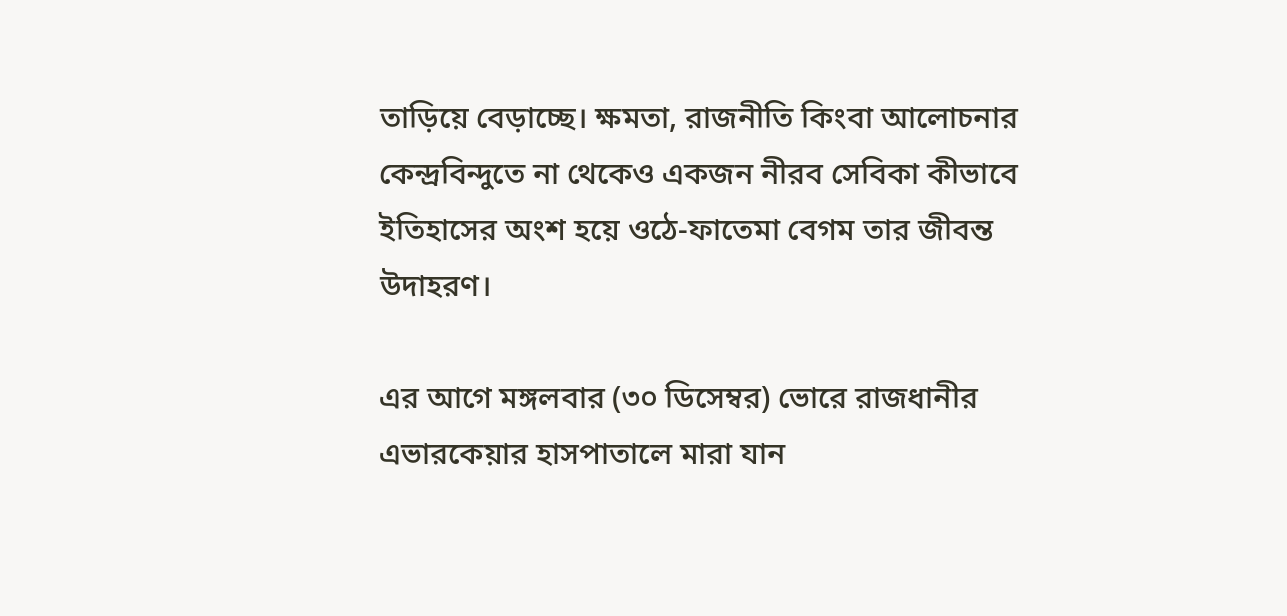তাড়িয়ে বেড়াচ্ছে। ক্ষমতা, রাজনীতি কিংবা আলোচনার কেন্দ্রবিন্দুতে না থেকেও একজন নীরব সেবিকা কীভাবে ইতিহাসের অংশ হয়ে ওঠে-ফাতেমা বেগম তার জীবন্ত উদাহরণ।

এর আগে মঙ্গলবার (৩০ ডিসেম্বর) ভোরে রাজধানীর এভারকেয়ার হাসপাতালে মারা যান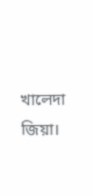খালেদা জিয়া।